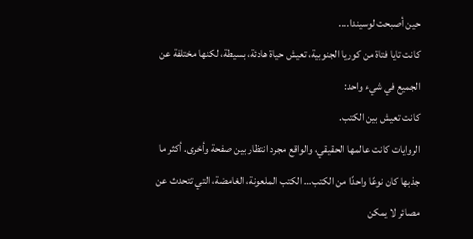حين أصبحت لوسيندا....
كانت تايا فتاة من كوريا الجنوبية، تعيش حياة هادئة، بسيطة، لكنها مختلفة عن الجميع في شيء واحد:
كانت تعيش بين الكتب.
الروايات كانت عالمها الحقيقي، والواقع مجرد انتظار بين صفحة وأخرى. أكثر ما جذبها كان نوعًا واحدًا من الكتب… الكتب الملعونة، الغامضة، التي تتحدث عن مصائر لا يمكن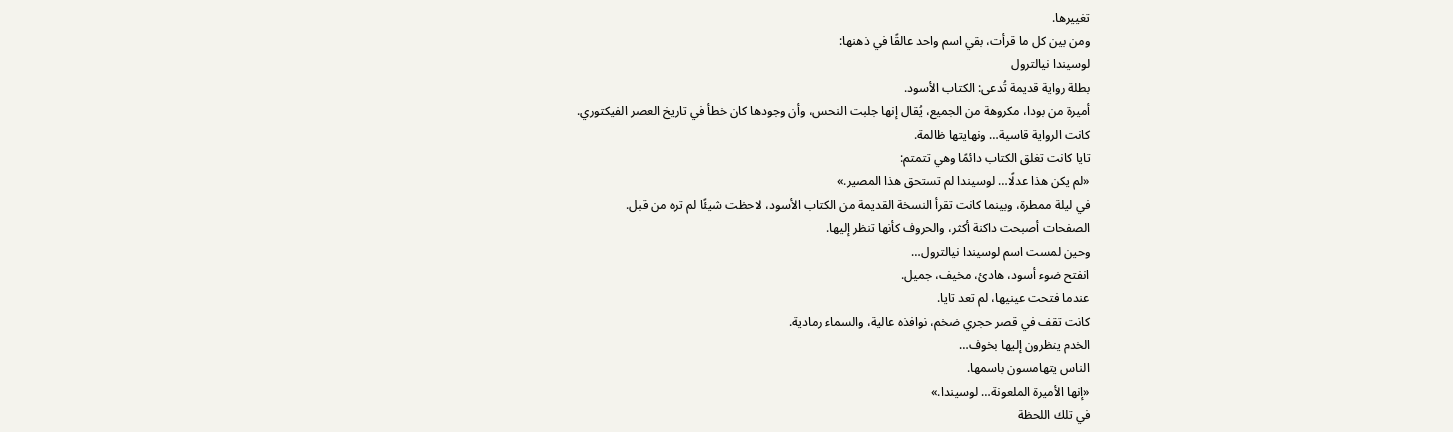تغييرها.
ومن بين كل ما قرأت، بقي اسم واحد عالقًا في ذهنها:
لوسيندا نيالترول
بطلة رواية قديمة تُدعى: الكتاب الأسود.
أميرة من بودا، مكروهة من الجميع، يُقال إنها جلبت النحس، وأن وجودها كان خطأ في تاريخ العصر الفيكتوري.
كانت الرواية قاسية… ونهايتها ظالمة.
تايا كانت تغلق الكتاب دائمًا وهي تتمتم:
«لم يكن هذا عدلًا… لوسيندا لم تستحق هذا المصير.»
في ليلة ممطرة، وبينما كانت تقرأ النسخة القديمة من الكتاب الأسود، لاحظت شيئًا لم تره من قبل.
الصفحات أصبحت داكنة أكثر، والحروف كأنها تنظر إليها.
وحين لمست اسم لوسيندا نيالترول…
انفتح ضوء أسود، هادئ، مخيف، جميل.
عندما فتحت عينيها، لم تعد تايا.
كانت تقف في قصر حجري ضخم، نوافذه عالية، والسماء رمادية.
الخدم ينظرون إليها بخوف…
الناس يتهامسون باسمها.
«إنها الأميرة الملعونة… لوسيندا.»
في تلك اللحظة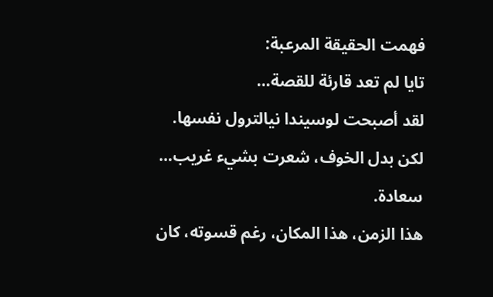فهمت الحقيقة المرعبة:
تايا لم تعد قارئة للقصة…
لقد أصبحت لوسيندا نيالترول نفسها.
لكن بدل الخوف، شعرت بشيء غريب…
سعادة.
هذا الزمن، هذا المكان، رغم قسوته، كان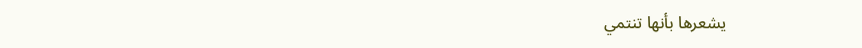يشعرها بأنها تنتمي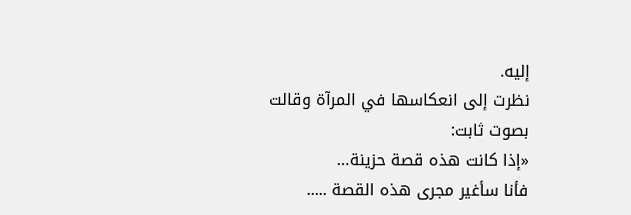إليه.
نظرت إلى انعكاسها في المرآة وقالت بصوت ثابت:
«إذا كانت هذه قصة حزينة…
فأنا سأغير مجرى هذه القصة .....